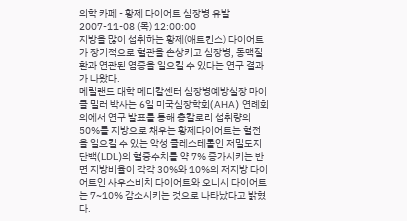의학 카페 - 황제 다이어트 심장병 유발
2007-11-08 (목) 12:00:00
지방을 많이 섭취하는 황제(애트킨스) 다이어트가 장기적으로 혈관을 손상키고 심장병, 동맥질환과 연관된 염증을 일으킬 수 있다는 연구 결과가 나왔다.
메릴랜드 대학 메디칼센터 심장병예방실장 마이클 밀러 박사는 6일 미국심장학회(AHA) 연례회의에서 연구 발표를 통해 총칼로리 섭취량의 50%를 지방으로 채우는 황제다이어트는 혈전을 일으킬 수 있는 악성 콜레스테롤인 저밀도지단백(LDL)의 혈중수치를 약 7% 증가시키는 반면 지방비율이 각각 30%와 10%의 저지방 다이어트인 사우스비치 다이어트와 오니시 다이어트는 7~10% 감소시키는 것으로 나타났다고 밝혔다.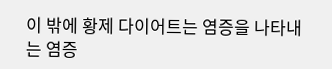이 밖에 황제 다이어트는 염증을 나타내는 염증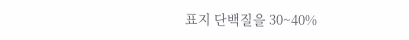표지 단백질을 30~40%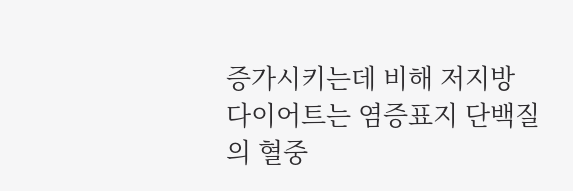증가시키는데 비해 저지방 다이어트는 염증표지 단백질의 혈중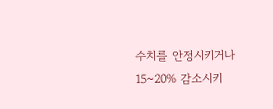수치를 안정시키거나 15~20% 감소시키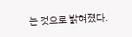는 것으로 밝혀졌다.